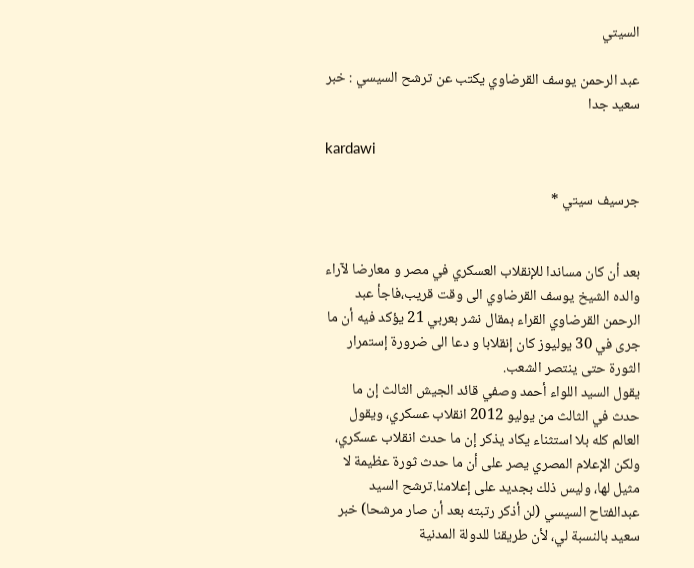السيتي

عبد الرحمن يوسف القرضاوي يكتب عن ترشح السيسي : خبر سعيد جدا

kardawi

جرسيف سيتي *


بعد أن كان مساندا للإنقلاب العسكري في مصر و معارضا لآراء والده الشيخ يوسف القرضاوي الى وقت قريب،فاجأ عبد الرحمن القرضاوي القراء بمقال نشر بعربي 21 يؤكد فيه أن ما جرى في 30 يوليوز كان إنقلابا و دعا الى ضرورة إستمرار الثورة حتى ينتصر الشعب.
يقول السيد اللواء أحمد وصفي قائد الجيش الثالث إن ما حدث في الثالث من يوليو 2012 انقلاب عسكري، ويقول العالم كله بلا استثناء يكاد يذكر إن ما حدث انقلاب عسكري، ولكن الإعلام المصري يصر على أن ما حدث ثورة عظيمة لا مثيل لها، وليس ذلك بجديد على إعلامنا.ترشح السيد عبدالفتاح السيسي (لن أذكر رتبته بعد أن صار مرشحا) خبر سعيد بالنسبة لي، لأن طريقنا للدولة المدنية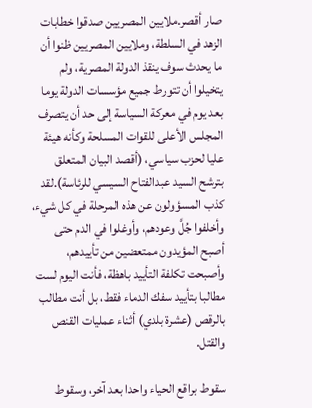صار أقصر.ملايين المصريين صدقوا خطابات الزهد في السلطة، وملايين المصريين ظنوا أن ما يحدث سوف ينقذ الدولة المصرية، ولم يتخيلوا أن تتورط جميع مؤسسات الدولة يوما بعد يوم في معركة السياسة إلى حد أن يتصرف المجلس الأعلى للقوات المسلحة وكأنه هيئة عليا لحزب سياسي، (أقصد البيان المتعلق بترشح السيد عبدالفتاح السيسي للرئاسة).لقد كذب المسؤولون عن هذه المرحلة في كل شيء، وأخلفوا جُلَّ وعودهم، وأوغلوا في الدم حتى أصبح المؤيدون ممتعضين من تأييدهم، وأصبحت تكلفة التأييد باهظة، فأنت اليوم لست مطالبا بتأييد سفك الدماء فقط، بل أنت مطالب بالرقص (عشرة بلدي) أثناء عمليات القنص والقتل.

سقوط براقع الحياء واحدا بعد آخر، وسقوط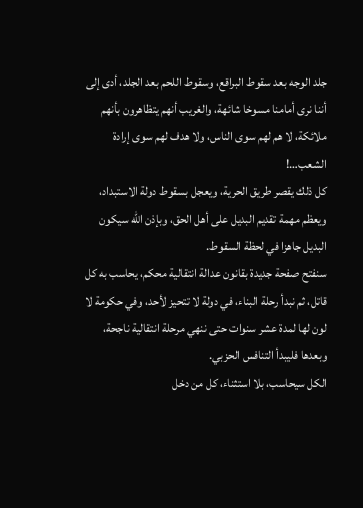جلد الوجه بعد سقوط البراقع، وسقوط اللحم بعد الجلد، أدى إلى أننا نرى أمامنا مسوخا شائهة، والغريب أنهم يتظاهرون بأنهم ملائكة، لا هم لهم سوى الناس، ولا هدف لهم سوى إرادة الشعب…!
كل ذلك يقصر طريق الحرية، ويعجل بسقوط دولة الاستبداد، ويعظم مهمة تقديم البديل على أهل الحق، وبإذن الله سيكون البديل جاهزا في لحظة السقوط.
سنفتح صفحة جديدة بقانون عدالة انتقالية محكم، يحاسب به كل قاتل، ثم نبدأ رحلة البناء، في دولة لا تتحيز لأحد، وفي حكومة لا لون لها لمدة عشر سنوات حتى ننهي مرحلة انتقالية ناجحة، وبعدها فليبدأ التنافس الحزبي.
الكل سيحاسب، بلا استثناء، كل من دخل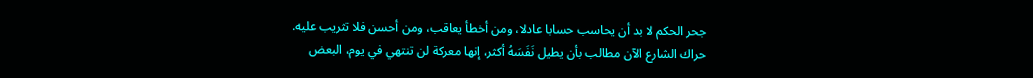جحر الحكم لا بد أن يحاسب حسابا عادلا، ومن أخطأ يعاقب، ومن أحسن فلا تثريب عليه.
حراك الشارع الآن مطالب بأن يطيل نَفَسَهُ أكثر، إنها معركة لن تنتهي في يوم، البعض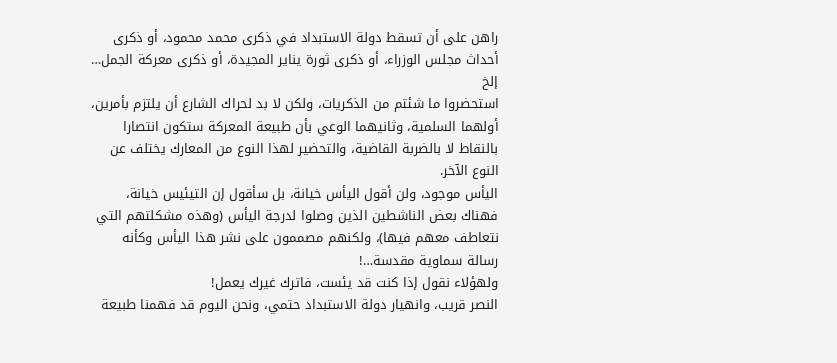راهن على أن تسقط دولة الاستبداد في ذكرى محمد محمود، أو ذكرى أحداث مجلس الوزراء، أو ذكرى ثورة يناير المجيدة، أو ذكرى معركة الجمل… إلخ
استحضروا ما شئتم من الذكريات، ولكن لا بد لحراك الشارع أن يلتزم بأمرين، أولهما السلمية، وثانيهما الوعي بأن طبيعة المعركة ستكون انتصارا بالنقاط لا بالضربة القاضية، والتحضير لهذا النوع من المعارك يختلف عن النوع الآخر.
اليأس موجود، ولن أقول اليأس خيانة، بل سأقول إن التيئيس خيانة، فهناك بعض الناشطين الذين وصلوا لدرجة اليأس (وهذه مشكلتهم التي نتعاطف معهم فيها)، ولكنهم مصممون على نشر هذا اليأس وكأنه رسالة سماوية مقدسة…!
ولهؤلاء نقول إذا كنت قد يئست، فاترك غيرك يعمل!
النصر قريب، وانهيار دولة الاستبداد حتمي، ونحن اليوم قد فهمنا طبيعة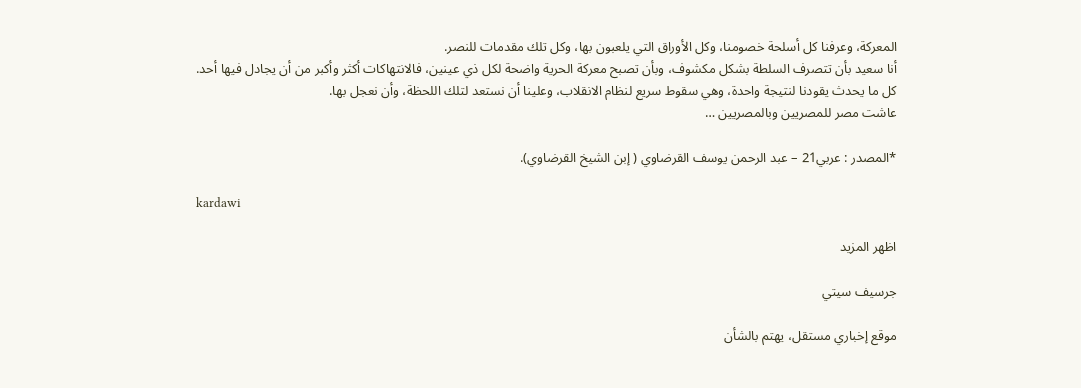المعركة، وعرفنا كل أسلحة خصومنا، وكل الأوراق التي يلعبون بها، وكل تلك مقدمات للنصر.
أنا سعيد بأن تتصرف السلطة بشكل مكشوف، وبأن تصبح معركة الحرية واضحة لكل ذي عينين، فالانتهاكات أكثر وأكبر من أن يجادل فيها أحد.
كل ما يحدث يقودنا لنتيجة واحدة، وهي سقوط سريع لنظام الانقلاب، وعلينا أن نستعد لتلك اللحظة، وأن نعجل بها.
عاشت مصر للمصريين وبالمصريين …

*المصدر : عربي21 – عبد الرحمن يوسف القرضاوي ( إبن الشيخ القرضاوي).

kardawi

اظهر المزيد

جرسيف سيتي

موقع إخباري مستقل، يهتم بالشأن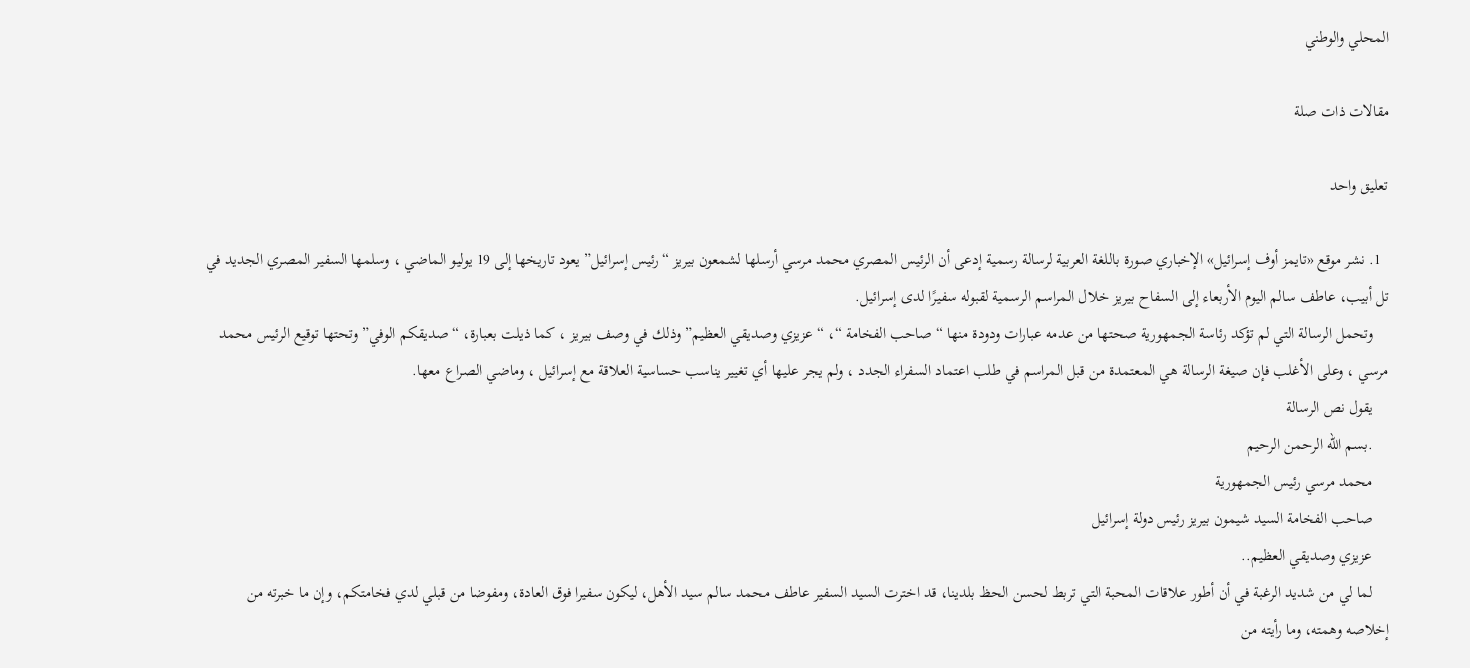المحلي والوطني

مقالات ذات صلة

تعليق واحد

  1. نشر موقع «تايمز أوف إسرائيل» الإخباري صورة باللغة العربية لرسالة رسمية إدعى أن الرئيس المصري محمد مرسي أرسلها لشمعون بيريز “رئيس إسرائيل” يعود تاريخها إلى 19 يوليو الماضي ، وسلمها السفير المصري الجديد في تل أبيب، عاطف سالم اليوم الأربعاء إلى السفاح بيريز خلال المراسم الرسمية لقبوله سفيرًا لدى إسرائيل.
    وتحمل الرسالة التي لم تؤكد رئاسة الجمهورية صحتها من عدمه عبارات ودودة منها “صاحب الفخامة “، “عزيزي وصديقي العظيم” وذلك في وصف بيريز ، كما ذيلت بعبارة، “صديقكم الوفي” وتحتها توقيع الرئيس محمد مرسي ، وعلى الأغلب فإن صيغة الرسالة هي المعتمدة من قبل المراسم في طلب اعتماد السفراء الجدد ، ولم يجر عليها أي تغيير يناسب حساسية العلاقة مع إسرائيل ، وماضي الصراع معها.
    يقول نص الرسالة
    .بسم الله الرحمن الرحيم
    محمد مرسي رئيس الجمهورية
    صاحب الفخامة السيد شيمون بيريز رئيس دولة إسرائيل
    عزيزي وصديقي العظيم..
    لما لي من شديد الرغبة في أن أطور علاقات المحبة التي تربط لحسن الحظ بلدينا، قد اخترت السيد السفير عاطف محمد سالم سيد الأهل، ليكون سفيرا فوق العادة، ومفوضا من قبلي لدي فخامتكم، وإن ما خبرته من إخلاصه وهمته، وما رأيته من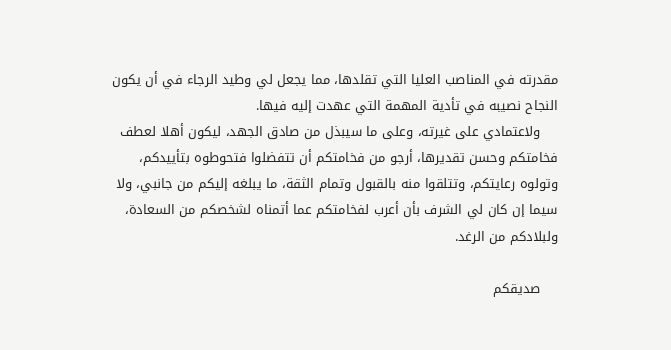مقدرته في المناصب العليا التي تقلدها، مما يجعل لي وطيد الرجاء في أن يكون النجاح نصيبه في تأدية المهمة التي عهدت إليه فيها.
    ولاعتمادي على غيرته، وعلى ما سيبذل من صادق الجهد، ليكون أهلا لعطف فخامتكم وحسن تقديرها، أرجو من فخامتكم أن تتفضلوا فتحوطوه بتأييدكم، وتولوه رعايتكم، وتتلقوا منه بالقبول وتمام الثقة، ما يبلغه إليكم من جانبي، ولا سيما إن كان لي الشرف بأن أعرب لفخامتكم عما أتمناه لشخصكم من السعادة، ولبلادكم من الرغد.

    صديقكم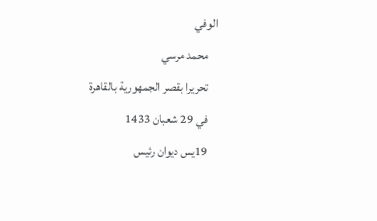الوفي
    محمد مرسي
    تحريرا بقصر الجمهورية بالقاهرة
    في 29 شعبان 1433
    19يس ديوان رئيس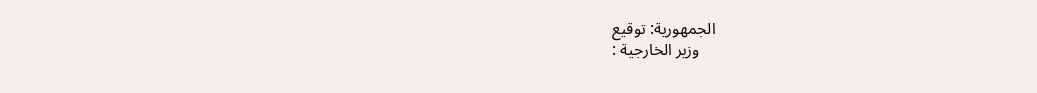الجمهورية: توقيع
    وزير الخارجية :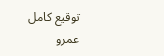توقيع كامل عمرو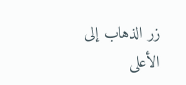زر الذهاب إلى الأعلى